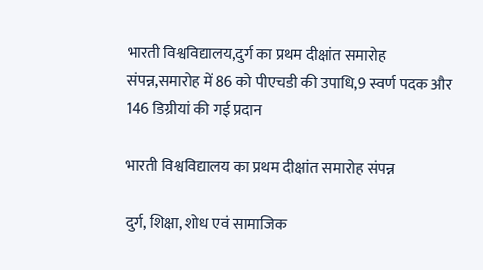भारती विश्वविद्यालय,दुर्ग का प्रथम दीक्षांत समारोह संपन्न,समारोह में 86 को पीएचडी की उपाधि,9 स्वर्ण पदक और 146 डिग्रीयां की गई प्रदान

भारती विश्वविद्यालय का प्रथम दीक्षांत समारोह संपन्न

दुर्ग, शिक्षा, शोध एवं सामाजिक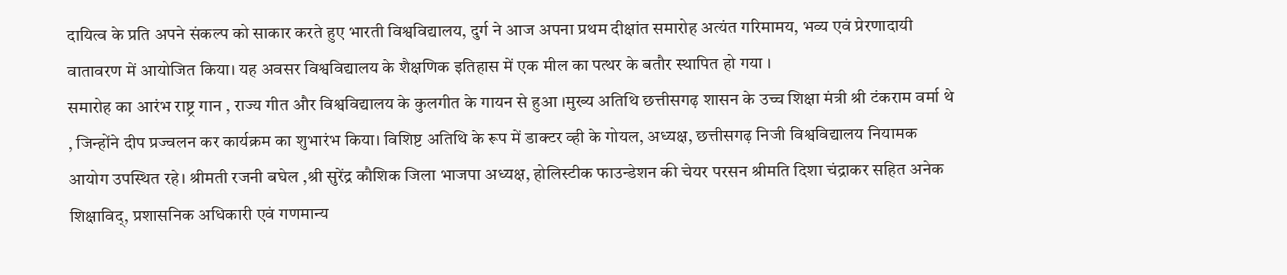दायित्व के प्रति अपने संकल्प को साकार करते हुए भारती विश्वविद्यालय, दुर्ग ने आज अपना प्रथम दीक्षांत समारोह अत्यंत गरिमामय, भव्य एवं प्रेरणादायी वातावरण में आयोजित किया। यह अवसर विश्वविद्यालय के शैक्षणिक इतिहास में एक मील का पत्थर के बतौर स्थापित हो गया ।
समारोह का आरंभ राष्ट्र गान , राज्य गीत और विश्वविद्यालय के कुलगीत के गायन से हुआ ।मुख्य अतिथि छत्तीसगढ़ शासन के उच्च शिक्षा मंत्री श्री टंकराम वर्मा थे , जिन्होंने दीप प्रज्वलन कर कार्यक्रम का शुभारंभ किया। विशिष्ट अतिथि के रूप में डाक्टर व्ही के गोयल, अध्यक्ष, छत्तीसगढ़ निजी विश्वविद्यालय नियामक आयोग उपस्थित रहे। श्रीमती रजनी बघेल ,श्री सुरेंद्र कौशिक जिला भाजपा अध्यक्ष, होलिस्टीक फाउन्डेशन की चेयर परसन श्रीमति दिशा चंद्राकर सहित अनेक शिक्षाविद्, प्रशासनिक अधिकारी एवं गणमान्य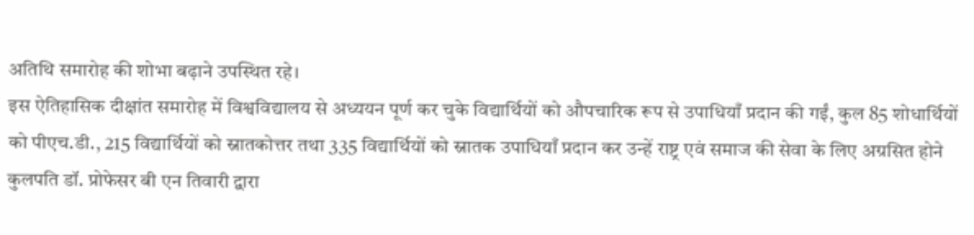अतिथि समारोह की शोभा बढ़ाने उपस्थित रहे।
इस ऐतिहासिक दीक्षांत समारोह में विश्वविद्यालय से अध्ययन पूर्ण कर चुके विद्यार्थियों को औपचारिक रूप से उपाधियाँ प्रदान की गईं, कुल 85 शोधार्थियों को पीएच.डी., 215 विद्यार्थियों को स्नातकोत्तर तथा 335 विद्यार्थियों को स्नातक उपाधियाँ प्रदान कर उन्हें राष्ट्र एवं समाज की सेवा के लिए अग्रसित होने कुलपति डॉ. प्रोफेसर बी एन तिवारी द्वारा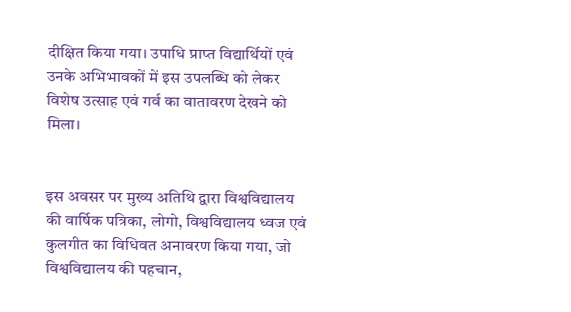दीक्षित किया गया। उपाधि प्राप्त विद्यार्थियों एवं उनके अभिभावकों में इस उपलब्धि को लेकर विशेष उत्साह एवं गर्व का वातावरण देखने को मिला।


इस अवसर पर मुख्य अतिथि द्वारा विश्वविद्यालय की वार्षिक पत्रिका, लोगो, विश्वविद्यालय ध्वज एवं कुलगीत का विधिवत अनावरण किया गया, जो विश्वविद्यालय की पहचान,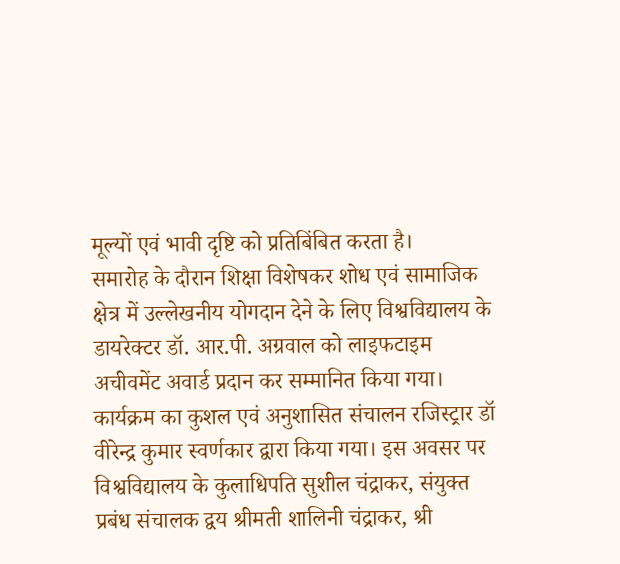मूल्यों एवं भावी दृष्टि को प्रतिबिंबित करता है।
समारोह के दौरान शिक्षा विशेषकर शोध एवं सामाजिक क्षेत्र में उल्लेखनीय योगदान देने के लिए विश्वविद्यालय के डायरेक्टर डॉ. आर.पी. अग्रवाल को लाइफटाइम अचीवमेंट अवार्ड प्रदान कर सम्मानित किया गया।
कार्यक्रम का कुशल एवं अनुशासित संचालन रजिस्ट्रार डॉ वीरेन्द्र कुमार स्वर्णकार द्वारा किया गया। इस अवसर पर विश्वविद्यालय के कुलाधिपति सुशील चंद्राकर, संयुक्त प्रबंध संचालक द्वय श्रीमती शालिनी चंद्राकर, श्री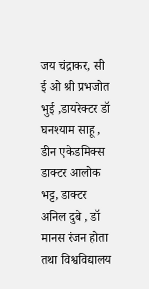जय चंद्राकर, सी ई ओ श्री प्रभजोत भुई ,डायरेक्टर डॉ घनश्याम साहू , डीन एकेडमिक्स डाक्टर आलोक भट्ट, डाक्टर अनिल दुबे , डॉ मानस रंजन होता तथा विश्वविद्यालय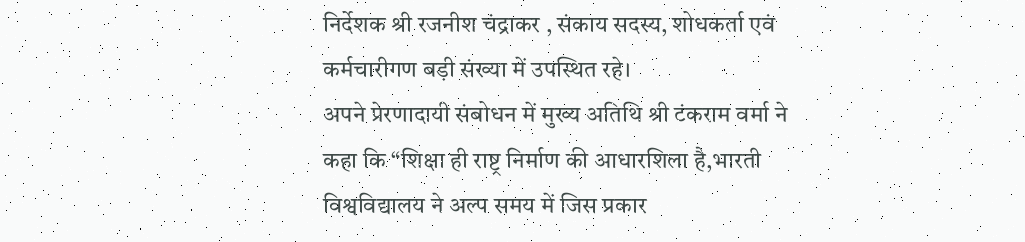निर्देशक श्री रजनीश चंद्राकर , संकाय सदस्य, शोधकर्ता एवं कर्मचारीगण बड़ी संख्या में उपस्थित रहे।
अपने प्रेरणादायी संबोधन में मुख्य अतिथि श्री टंकराम वर्मा ने कहा कि “शिक्षा ही राष्ट्र निर्माण की आधारशिला है,भारती विश्वविद्यालय ने अल्प समय में जिस प्रकार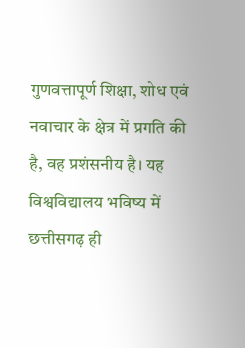गुणवत्तापूर्ण शिक्षा, शोध एवं नवाचार के क्षेत्र में प्रगति की है, वह प्रशंसनीय है। यह विश्वविद्यालय भविष्य में छत्तीसगढ़ ही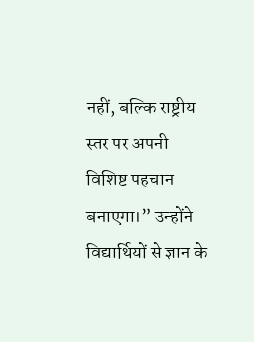नहीं, बल्कि राष्ट्रीय स्तर पर अपनी विशिष्ट पहचान बनाएगा।” उन्होंने विद्यार्थियों से ज्ञान के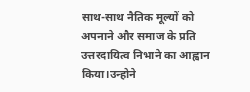साथ-साथ नैतिक मूल्यों को अपनाने और समाज के प्रति उत्तरदायित्व निभाने का आह्वान किया।उन्होने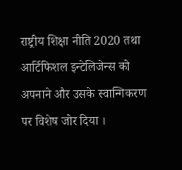राष्ट्रीय शिक्षा नीति 2020 तथा आर्टिफिशल इन्टेलिजेन्स को अपनाने और उसके स्वान्गिकरण पर विशेष जोर दिया ।